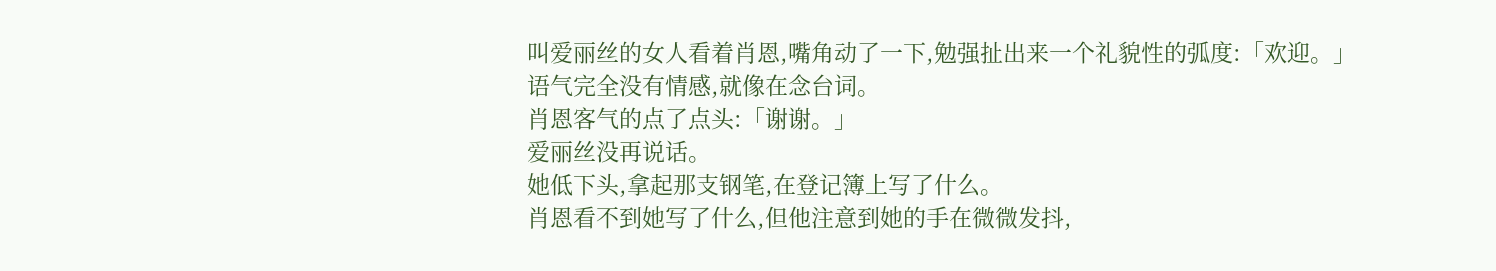叫爱丽丝的女人看着肖恩,嘴角动了一下,勉强扯出来一个礼貌性的弧度:「欢迎。」
语气完全没有情感,就像在念台词。
肖恩客气的点了点头:「谢谢。」
爱丽丝没再说话。
她低下头,拿起那支钢笔,在登记簿上写了什么。
肖恩看不到她写了什么,但他注意到她的手在微微发抖,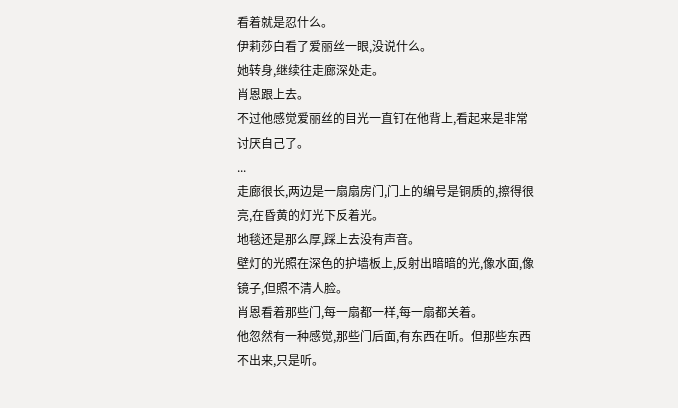看着就是忍什么。
伊莉莎白看了爱丽丝一眼,没说什么。
她转身,继续往走廊深处走。
肖恩跟上去。
不过他感觉爱丽丝的目光一直钉在他背上,看起来是非常讨厌自己了。
...
走廊很长,两边是一扇扇房门,门上的编号是铜质的,擦得很亮,在昏黄的灯光下反着光。
地毯还是那么厚,踩上去没有声音。
壁灯的光照在深色的护墙板上,反射出暗暗的光,像水面,像镜子,但照不清人脸。
肖恩看着那些门,每一扇都一样,每一扇都关着。
他忽然有一种感觉,那些门后面,有东西在听。但那些东西不出来,只是听。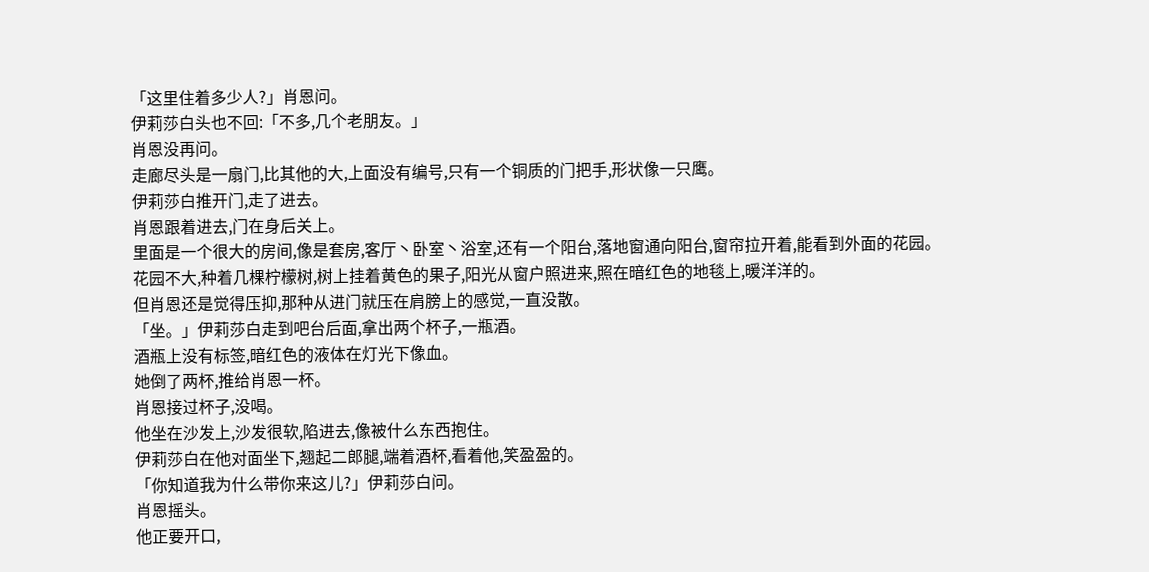「这里住着多少人?」肖恩问。
伊莉莎白头也不回:「不多,几个老朋友。」
肖恩没再问。
走廊尽头是一扇门,比其他的大,上面没有编号,只有一个铜质的门把手,形状像一只鹰。
伊莉莎白推开门,走了进去。
肖恩跟着进去,门在身后关上。
里面是一个很大的房间,像是套房,客厅丶卧室丶浴室,还有一个阳台,落地窗通向阳台,窗帘拉开着,能看到外面的花园。
花园不大,种着几棵柠檬树,树上挂着黄色的果子,阳光从窗户照进来,照在暗红色的地毯上,暖洋洋的。
但肖恩还是觉得压抑,那种从进门就压在肩膀上的感觉,一直没散。
「坐。」伊莉莎白走到吧台后面,拿出两个杯子,一瓶酒。
酒瓶上没有标签,暗红色的液体在灯光下像血。
她倒了两杯,推给肖恩一杯。
肖恩接过杯子,没喝。
他坐在沙发上,沙发很软,陷进去,像被什么东西抱住。
伊莉莎白在他对面坐下,翘起二郎腿,端着酒杯,看着他,笑盈盈的。
「你知道我为什么带你来这儿?」伊莉莎白问。
肖恩摇头。
他正要开口,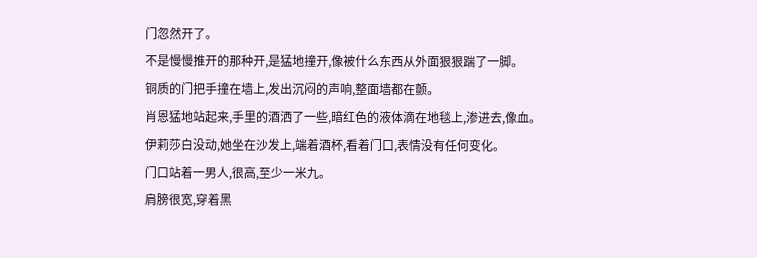门忽然开了。
不是慢慢推开的那种开,是猛地撞开,像被什么东西从外面狠狠踹了一脚。
铜质的门把手撞在墙上,发出沉闷的声响,整面墙都在颤。
肖恩猛地站起来,手里的酒洒了一些,暗红色的液体滴在地毯上,渗进去,像血。
伊莉莎白没动,她坐在沙发上,端着酒杯,看着门口,表情没有任何变化。
门口站着一男人,很高,至少一米九。
肩膀很宽,穿着黑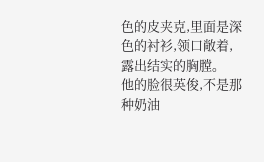色的皮夹克,里面是深色的衬衫,领口敞着,露出结实的胸膛。
他的脸很英俊,不是那种奶油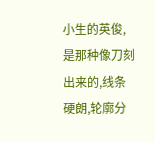小生的英俊,是那种像刀刻出来的,线条硬朗,轮廓分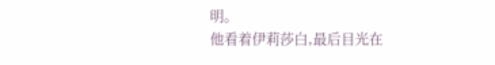明。
他看着伊莉莎白,最后目光在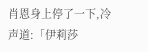肖恩身上停了一下,冷声道:「伊莉莎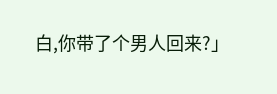白,你带了个男人回来?」